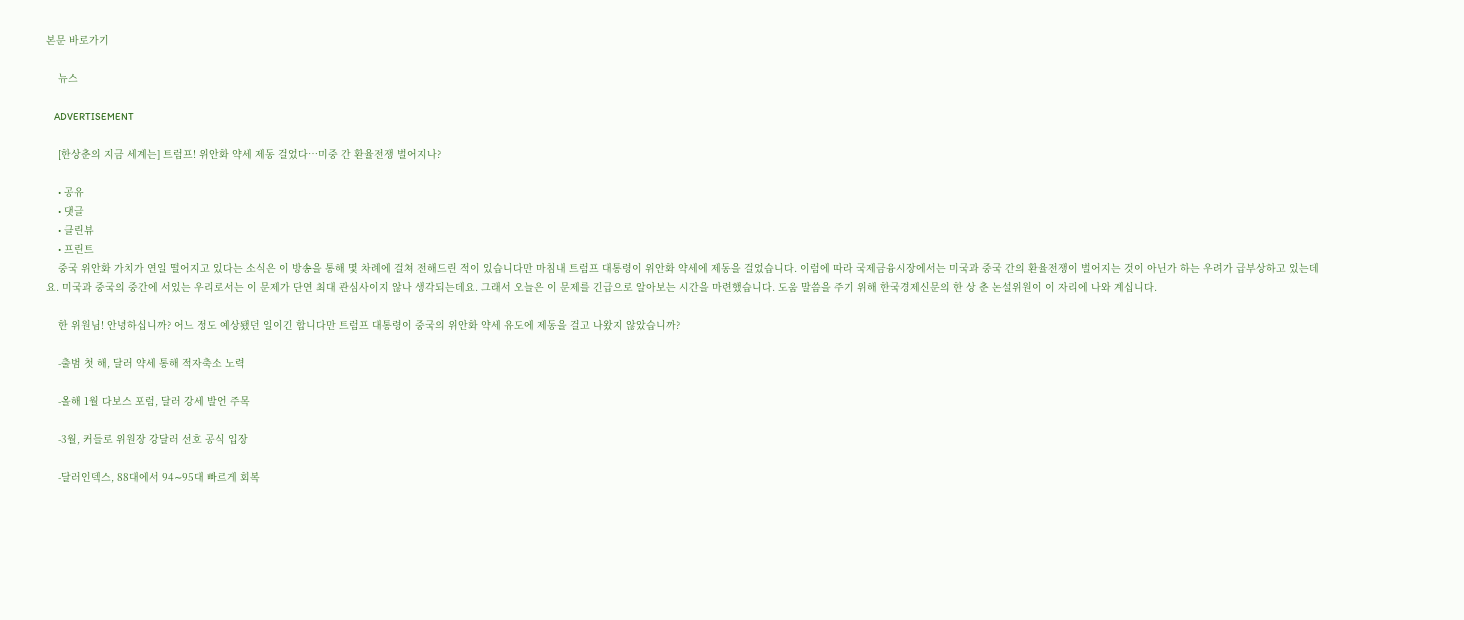본문 바로가기

    뉴스

    ADVERTISEMENT

    [한상춘의 지금 세계는] 트럼프! 위안화 약세 제동 걸었다…미중 간 환율전쟁 벌어지나?

    • 공유
    • 댓글
    • 클린뷰
    • 프린트
    중국 위안화 가치가 연일 떨어지고 있다는 소식은 이 방송을 통해 몇 차례에 걸쳐 전해드린 적이 있습니다만 마침내 트럼프 대통령이 위안화 약세에 제동을 걸었습니다. 이럼에 따라 국제금융시장에서는 미국과 중국 간의 환율전쟁이 벌어지는 것이 아닌가 하는 우려가 급부상하고 있는데요. 미국과 중국의 중간에 서있는 우리로서는 이 문제가 단연 최대 관심사이지 않나 생각되는데요. 그래서 오늘은 이 문제를 긴급으로 알아보는 시간을 마련했습니다. 도움 말씀을 주기 위해 한국경제신문의 한 상 춘 논설위원이 이 자리에 나와 계십니다.

    한 위원님! 안녕하십니까? 어느 정도 예상됐던 일이긴 합니다만 트럼프 대통령이 중국의 위안화 약세 유도에 제동을 걸고 나왔지 않았습니까?

    -출범 첫 해, 달러 약세 통해 적자축소 노력

    -올해 1월 다보스 포럼, 달러 강세 발언 주목

    -3월, 커들로 위원장 강달러 선호 공식 입장

    -달러인덱스, 88대에서 94∼95대 빠르게 회복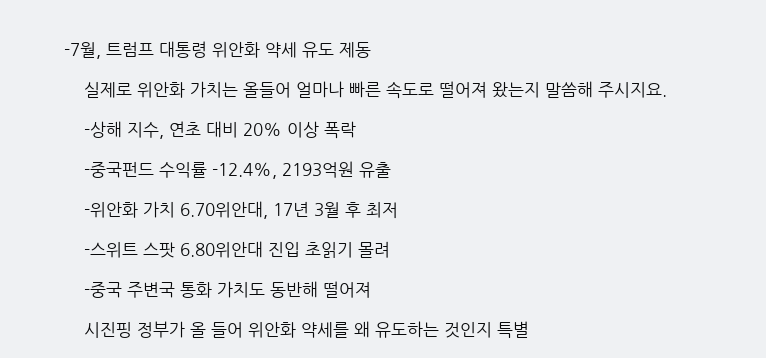-7월, 트럼프 대통령 위안화 약세 유도 제동

    실제로 위안화 가치는 올들어 얼마나 빠른 속도로 떨어져 왔는지 말씀해 주시지요.

    -상해 지수, 연초 대비 20% 이상 폭락

    -중국펀드 수익률 -12.4%, 2193억원 유출

    -위안화 가치 6.70위안대, 17년 3월 후 최저

    -스위트 스팟 6.80위안대 진입 초읽기 몰려

    -중국 주변국 통화 가치도 동반해 떨어져

    시진핑 정부가 올 들어 위안화 약세를 왜 유도하는 것인지 특별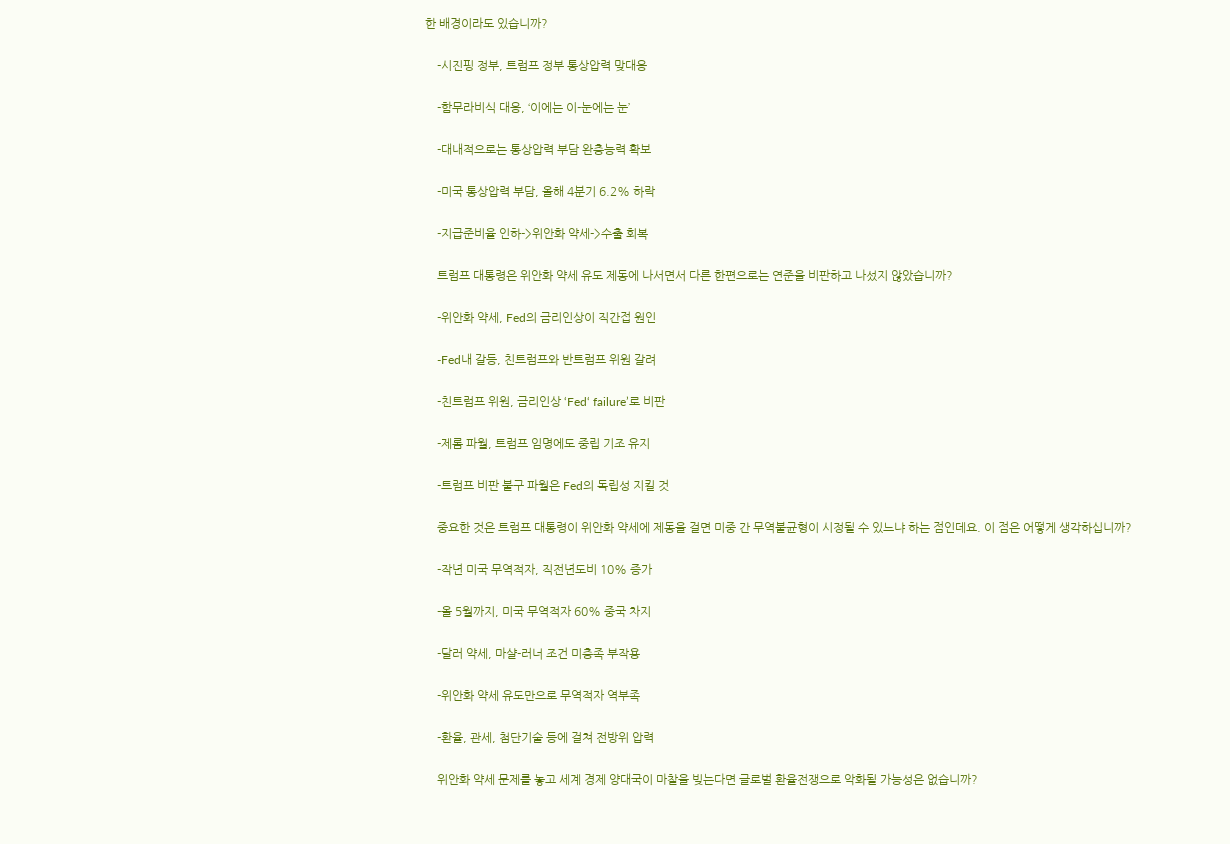한 배경이라도 있습니까?

    -시진핑 정부, 트럼프 정부 통상압력 맞대응

    -함무라비식 대응, ‘이에는 이-눈에는 눈’

    -대내적으로는 통상압력 부담 완충능력 확보

    -미국 통상압력 부담, 올해 4분기 6.2% 하락

    -지급준비율 인하->위안화 약세->수출 회복

    트럼프 대통령은 위안화 약세 유도 제동에 나서면서 다른 한편으로는 연준을 비판하고 나섰지 않았습니까?

    -위안화 약세, Fed의 금리인상이 직간접 원인

    -Fed내 갈등, 친트럼프와 반트럼프 위원 갈려

    -친트럼프 위원, 금리인상 ‘Fed‘ failure’로 비판

    -제롬 파월, 트럼프 임명에도 중립 기조 유지

    -트럼프 비판 불구 파월은 Fed의 독립성 지킬 것

    중요한 것은 트럼프 대통령이 위안화 약세에 제동을 걸면 미중 간 무역불균형이 시정될 수 있느냐 하는 점인데요. 이 점은 어떻게 생각하십니까?

    -작년 미국 무역적자, 직전년도비 10% 증가

    -올 5월까지, 미국 무역적자 60% 중국 차지

    -달러 약세, 마샬-러너 조건 미충족 부작용

    -위안화 약세 유도만으로 무역적자 역부족

    -환율, 관세, 첨단기술 등에 걸쳐 전방위 압력

    위안화 약세 문제를 놓고 세계 경제 양대국이 마찰을 빚는다면 글로벌 환율전쟁으로 악화될 가능성은 없습니까?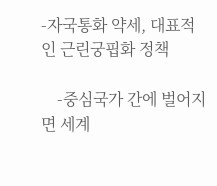-자국통화 약세, 대표적인 근린궁핍화 정책

    -중심국가 간에 벌어지면 세계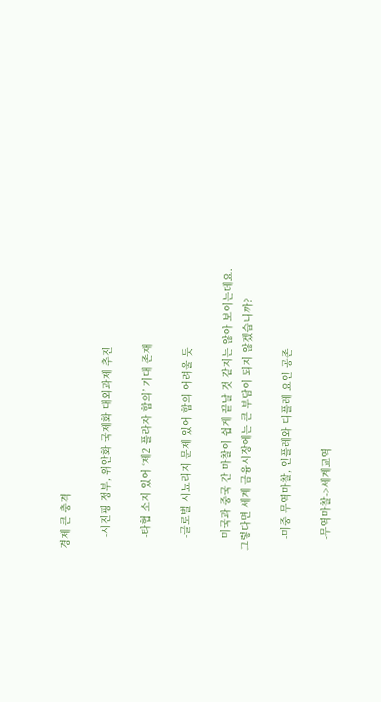경제 큰 충격

    -시진핑 정부, 위안화 국제화 대외과제 추진

    -타협 소지 있어 ‘제2 플라자 합의’ 기대 존재

    -글로벌 시뇨리지 문제 있어 합의 어려울 듯

    미국과 중국 간 마찰이 쉽게 끝날 것 같지는 않아 보이는데요. 그렇다면 세계 금융시장에는 큰 부담이 되지 않겠습니까?

    -미중 무역마찰, 인플레와 디플레 요인 공존

    -무역마찰->세계교역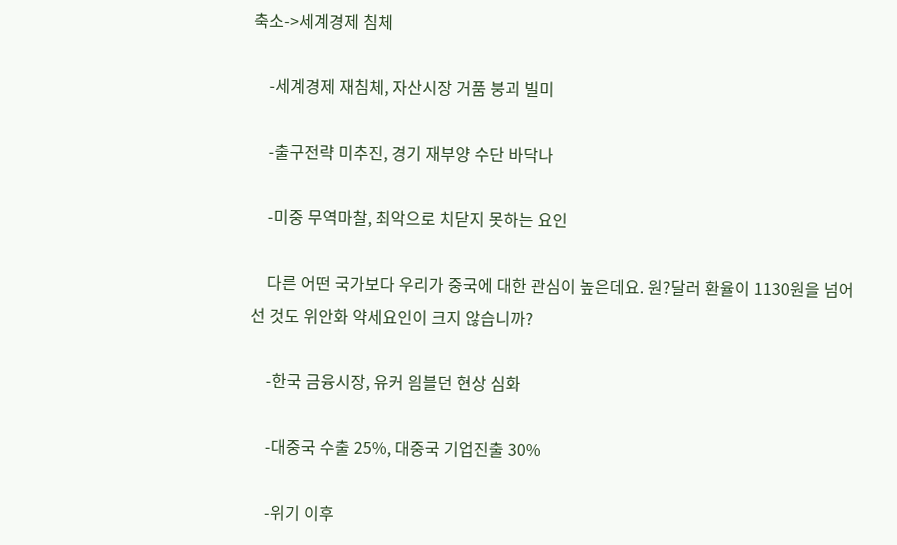축소->세계경제 침체

    -세계경제 재침체, 자산시장 거품 붕괴 빌미

    -출구전략 미추진, 경기 재부양 수단 바닥나

    -미중 무역마찰, 최악으로 치닫지 못하는 요인

    다른 어떤 국가보다 우리가 중국에 대한 관심이 높은데요. 원?달러 환율이 1130원을 넘어선 것도 위안화 약세요인이 크지 않습니까?

    -한국 금융시장, 유커 읨블던 현상 심화

    -대중국 수출 25%, 대중국 기업진출 30%

    -위기 이후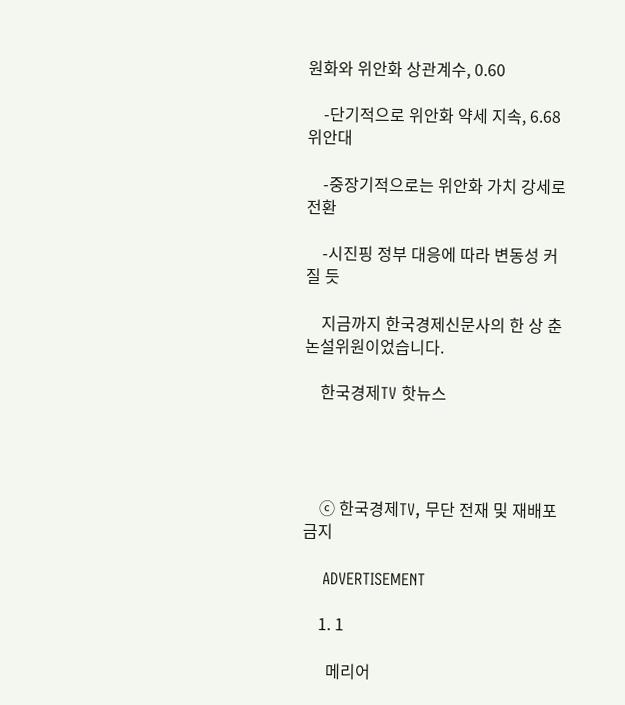원화와 위안화 상관계수, 0.60

    -단기적으로 위안화 약세 지속, 6.68위안대

    -중장기적으로는 위안화 가치 강세로 전환

    -시진핑 정부 대응에 따라 변동성 커질 듯

    지금까지 한국경제신문사의 한 상 춘 논설위원이었습니다.

    한국경제TV 핫뉴스




    ⓒ 한국경제TV, 무단 전재 및 재배포 금지

    ADVERTISEMENT

    1. 1

      메리어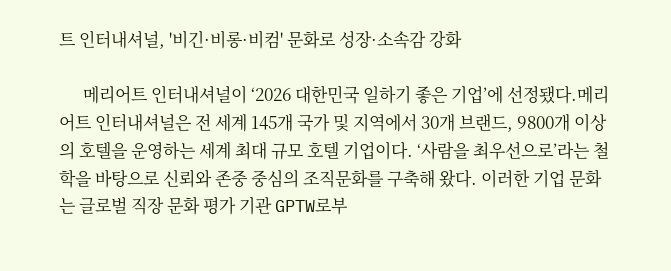트 인터내셔널, '비긴·비롱·비컴' 문화로 성장·소속감 강화

      메리어트 인터내셔널이 ‘2026 대한민국 일하기 좋은 기업’에 선정됐다.메리어트 인터내셔널은 전 세계 145개 국가 및 지역에서 30개 브랜드, 9800개 이상의 호텔을 운영하는 세계 최대 규모 호텔 기업이다. ‘사람을 최우선으로’라는 철학을 바탕으로 신뢰와 존중 중심의 조직문화를 구축해 왔다. 이러한 기업 문화는 글로벌 직장 문화 평가 기관 GPTW로부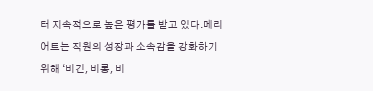터 지속적으로 높은 평가를 받고 있다.메리어트는 직원의 성장과 소속감을 강화하기 위해 ‘비긴, 비롱, 비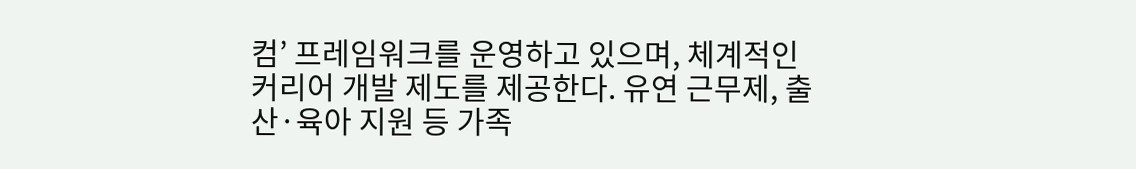컴’ 프레임워크를 운영하고 있으며, 체계적인 커리어 개발 제도를 제공한다. 유연 근무제, 출산·육아 지원 등 가족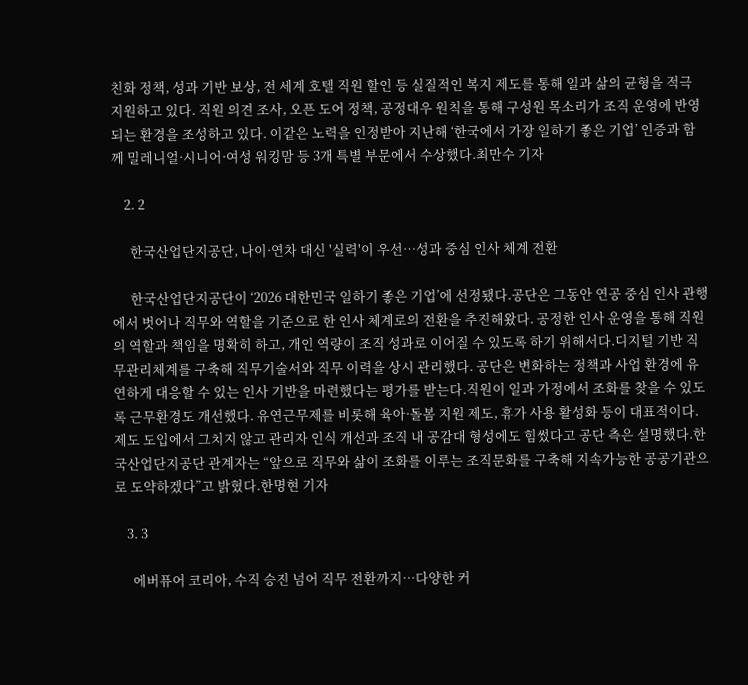친화 정책, 성과 기반 보상, 전 세계 호텔 직원 할인 등 실질적인 복지 제도를 통해 일과 삶의 균형을 적극 지원하고 있다. 직원 의견 조사, 오픈 도어 정책, 공정대우 원칙을 통해 구성원 목소리가 조직 운영에 반영되는 환경을 조성하고 있다. 이같은 노력을 인정받아 지난해 ‘한국에서 가장 일하기 좋은 기업’ 인증과 함께 밀레니얼·시니어·여성 워킹맘 등 3개 특별 부문에서 수상했다.최만수 기자

    2. 2

      한국산업단지공단, 나이·연차 대신 '실력'이 우선…성과 중심 인사 체계 전환

      한국산업단지공단이 ‘2026 대한민국 일하기 좋은 기업’에 선정됐다.공단은 그동안 연공 중심 인사 관행에서 벗어나 직무와 역할을 기준으로 한 인사 체계로의 전환을 추진해왔다. 공정한 인사 운영을 통해 직원의 역할과 책임을 명확히 하고, 개인 역량이 조직 성과로 이어질 수 있도록 하기 위해서다.디지털 기반 직무관리체계를 구축해 직무기술서와 직무 이력을 상시 관리했다. 공단은 변화하는 정책과 사업 환경에 유연하게 대응할 수 있는 인사 기반을 마련했다는 평가를 받는다.직원이 일과 가정에서 조화를 찾을 수 있도록 근무환경도 개선했다. 유연근무제를 비롯해 육아·돌봄 지원 제도, 휴가 사용 활성화 등이 대표적이다. 제도 도입에서 그치지 않고 관리자 인식 개선과 조직 내 공감대 형성에도 힘썼다고 공단 측은 설명했다.한국산업단지공단 관계자는 “앞으로 직무와 삶이 조화를 이루는 조직문화를 구축해 지속가능한 공공기관으로 도약하겠다”고 밝혔다.한명현 기자

    3. 3

      에버퓨어 코리아, 수직 승진 넘어 직무 전환까지…다양한 커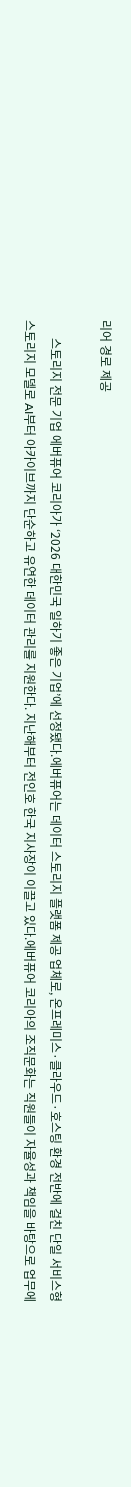리어 경로 제공

      스토리지 전문 기업 에버퓨어 코리아가 ‘2026 대한민국 일하기 좋은 기업’에 선정됐다.에버퓨어는 데이터 스토리지 플랫폼 제공 업체로, 온프레미스·클라우드·호스팅 환경 전반에 걸친 단일 서비스형 스토리지 모델로 AI부터 아카이브까지 단순하고 유연한 데이터 관리를 지원한다. 지난해부터 전인호 한국 지사장이 이끌고 있다.에버퓨어 코리아의 조직문화는 직원들이 자율성과 책임을 바탕으로 업무에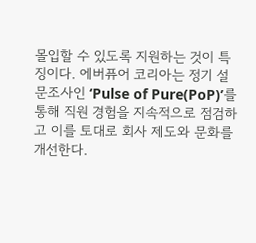몰입할 수 있도록 지원하는 것이 특징이다. 에버퓨어 코리아는 정기 설문조사인 ‘Pulse of Pure(PoP)’를 통해 직원 경험을 지속적으로 점검하고 이를 토대로 회사 제도와 문화를 개선한다.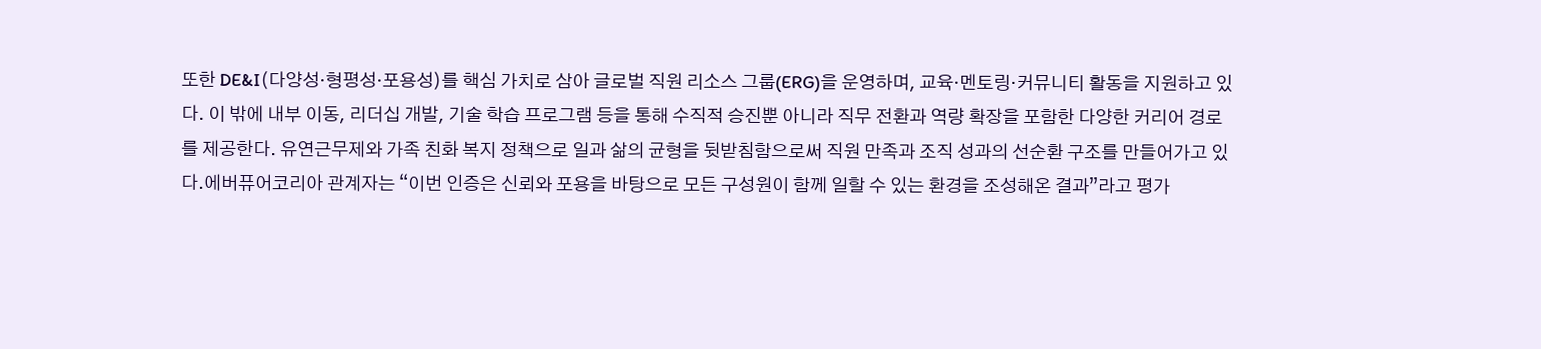또한 DE&I(다양성·형평성·포용성)를 핵심 가치로 삼아 글로벌 직원 리소스 그룹(ERG)을 운영하며, 교육·멘토링·커뮤니티 활동을 지원하고 있다. 이 밖에 내부 이동, 리더십 개발, 기술 학습 프로그램 등을 통해 수직적 승진뿐 아니라 직무 전환과 역량 확장을 포함한 다양한 커리어 경로를 제공한다. 유연근무제와 가족 친화 복지 정책으로 일과 삶의 균형을 뒷받침함으로써 직원 만족과 조직 성과의 선순환 구조를 만들어가고 있다.에버퓨어코리아 관계자는 “이번 인증은 신뢰와 포용을 바탕으로 모든 구성원이 함께 일할 수 있는 환경을 조성해온 결과”라고 평가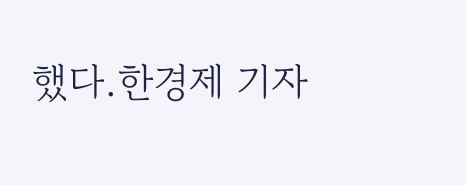했다.한경제 기자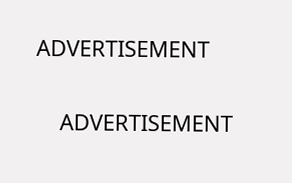ADVERTISEMENT

    ADVERTISEMENT